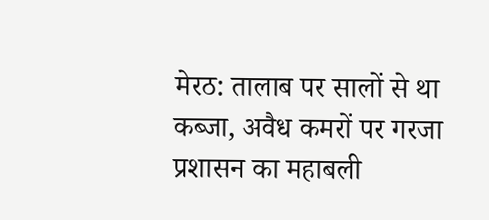मेरठ: तालाब पर सालों से था कब्जा, अवैध कमरों पर गरजा प्रशासन का महाबली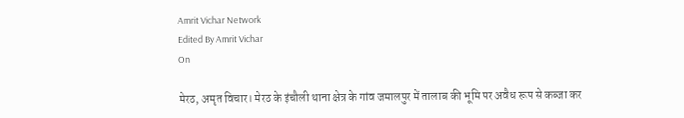Amrit Vichar Network
Edited By Amrit Vichar
On

मेरठ, अमृत विचार। मेरठ के इंचौली थाना क्षेत्र के गांव जमालपुर में तालाब की भूमि पर अवैध रूप से कब्जा कर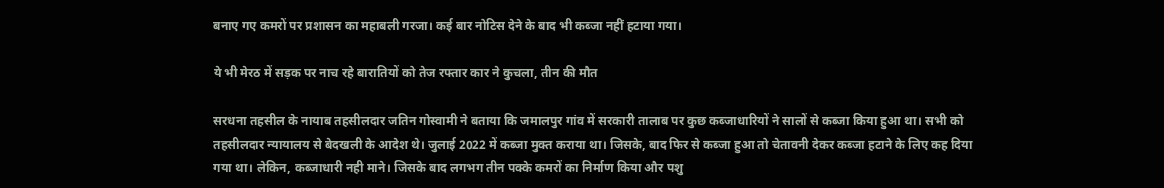बनाए गए कमरों पर प्रशासन का महाबली गरजा। कई बार नोटिस देने के बाद भी कब्जा नहीं हटाया गया।

ये भी मेरठ में सड़क पर नाच रहे बारातियों को तेज रफ्तार कार ने कुचला, तीन की मौत

सरधना तहसील के नायाब तहसीलदार जतिन गोस्वामी ने बताया कि जमालपुर गांव में सरकारी तालाब पर कुछ कब्जाधारियों ने सालों से कब्जा किया हुआ था। सभी को तहसीलदार न्यायालय से बेदखली के आदेश थे। जुलाई 2022 में कब्जा मुक्त कराया था। जिसके, बाद फिर से कब्जा हुआ तो चेतावनी देकर कब्जा हटाने के लिए कह दिया गया था। लेकिन, कब्जाधारी नही माने। जिसके बाद लगभग तीन पक्के कमरों का निर्माण किया और पशु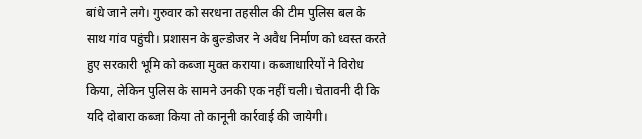बांधे जाने लगे। गुरुवार को सरधना तहसील की टीम पुलिस बल के साथ गांव पहुंची। प्रशासन के बुल्डोजर ने अवैध निर्माण को ध्वस्त करते हुए सरकारी भूमि को कब्जा मुक्त कराया। कब्जाधारियों ने विरोध किया, लेकिन पुलिस के सामने उनकी एक नहीं चली। चेतावनी दी कि यदि दोबारा कब्जा किया तो कानूनी कार्रवाई की जायेगी।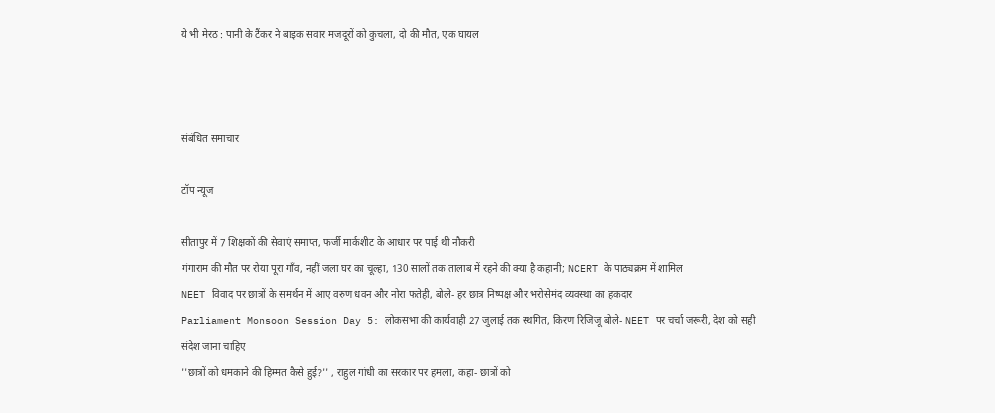ये भी मेरठ : पानी के टैंकर ने बाइक सवार मजदूरों को कुचला, दो की मौत, एक घायल



संबंधित समाचार

टॉप न्यूज

सीतापुर में 7 शिक्षकों की सेवाएं समाप्त, फर्जी मार्कशीट के आधार पर पाई थी नौकरी
गंगाराम की मौत पर रोया पूरा गाँव, नहीं जला घर का चूल्हा, 130 सालों तक तालाब में रहने की क्या है कहानी; NCERT के पाठ्यक्रम में शामिल
NEET विवाद पर छात्रों के समर्थन में आए वरुण धवन और नोरा फतेही, बोले- हर छात्र निष्पक्ष और भरोसेमंद व्यवस्था का हकदार
Parliament Monsoon Session Day 5: लोकसभा की कार्यवाही 27 जुलाई तक स्थगित, किरण रिजिजू बोले- NEET पर चर्चा जरूरी, देश को सही संदेश जाना चाहिए
''छात्रों को धमकाने की हिम्मत कैसे हुई?'' , राहुल गांधी का सरकार पर हमला, कहा- छात्रों को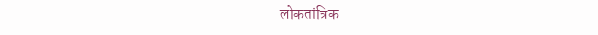लोकतांत्रिक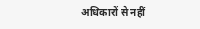अधिकारों से नहीं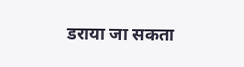डराया जा सकता